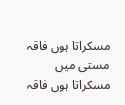مسکراتا ہوں فاقہ مستی میں
مسکراتا ہوں فاقہ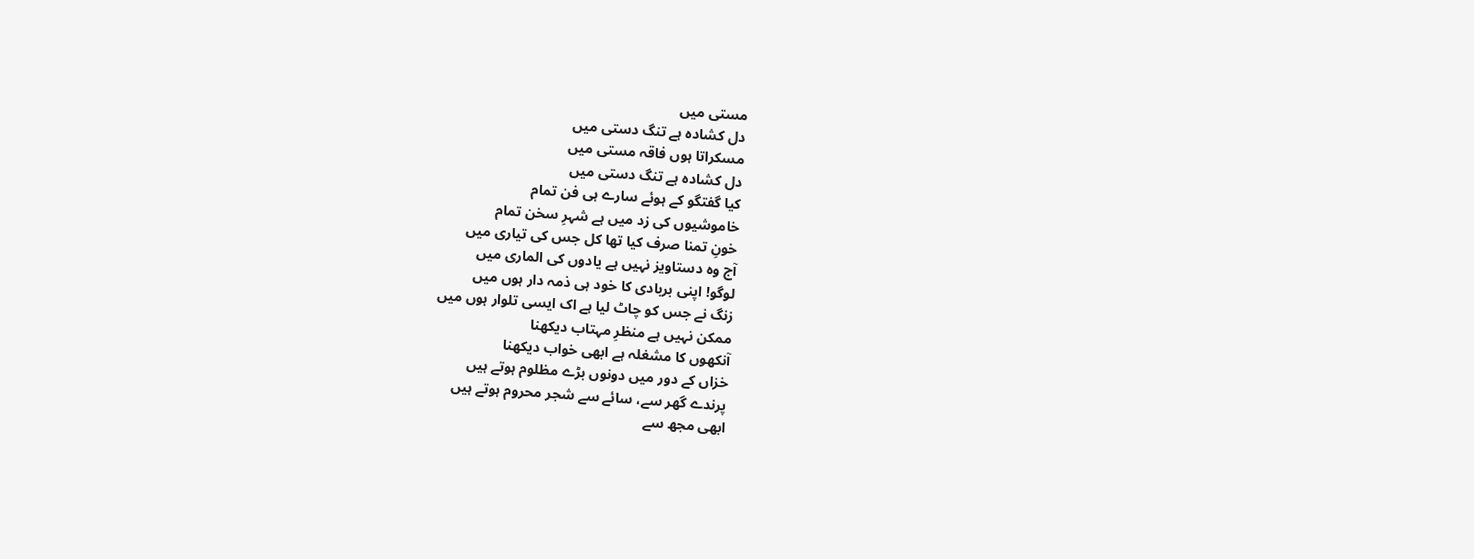مستی میں
دل کشادہ ہے تنگ دستی میں
مسکراتا ہوں فاقہ مستی میں
دل کشادہ ہے تنگ دستی میں
کیا گفتگو کے ہوئے سارے ہی فن تمام
خاموشیوں کی زد میں ہے شہرِ سخن تمام
خونِ تمنا صرف کیا تھا کل جس کی تیاری میں
آج وہ دستاویز نہیں ہے یادوں کی الماری میں
لوگو! اپنی بربادی کا خود ہی ذمہ دار ہوں میں
زنگ نے جس کو چاٹ لیا ہے اک ایسی تلوار ہوں میں
ممکن نہیں ہے منظرِ مہتاب دیکھنا
آنکھوں کا مشغلہ ہے ابھی خواب دیکھنا
خزاں کے دور میں دونوں بڑے مظلوم ہوتے ہیں
پرندے گھر سے، سائے سے شجر محروم ہوتے ہیں
ابھی مجھ سے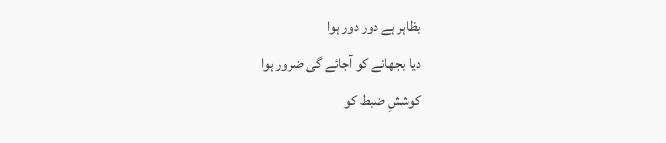بظاہر ہے دور دور ہوا
دیا بجھانے کو آجائے گی ضرور ہوا
کوششِ ضبط کو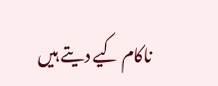ناکام کیے دیتے ہیں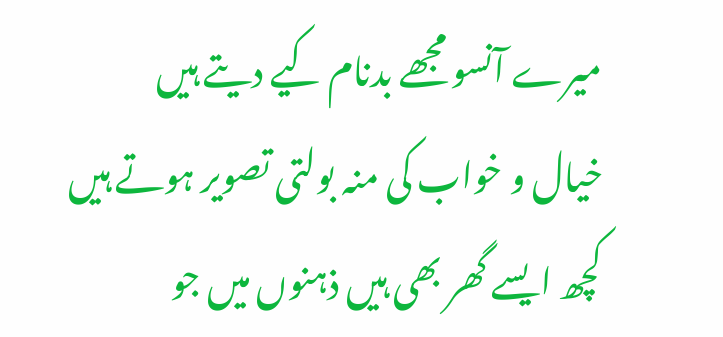میرے آنسو مجھے بدنام کیے دیتے ہیں
خیال و خواب کی منہ بولتی تصویر ہوتے ہیں
کچھ ایسے گھر بھی ہیں ذہنوں میں جو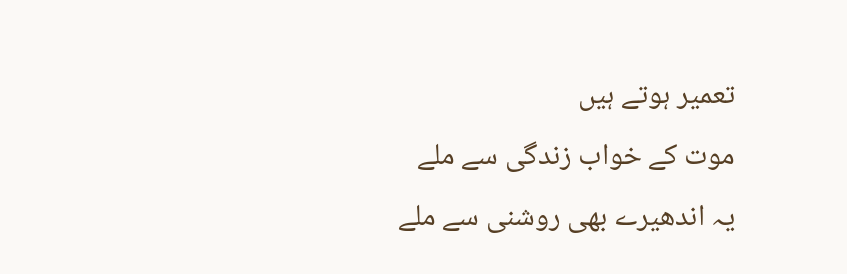تعمیر ہوتے ہیں
موت کے خواب زندگی سے ملے
یہ اندھیرے بھی روشنی سے ملے